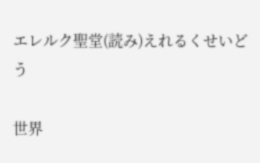エレルク聖堂(読み)えれるくせいどう

世界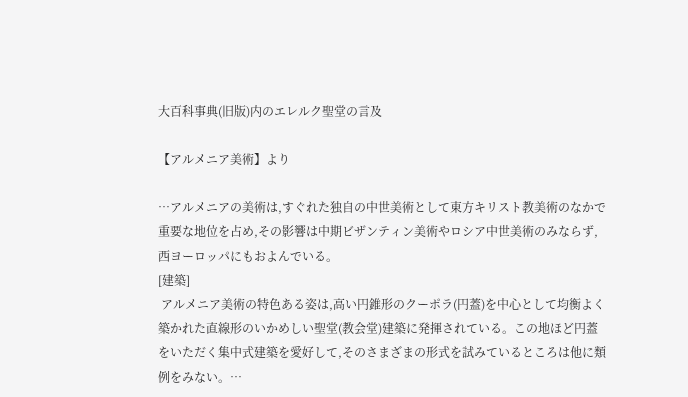大百科事典(旧版)内のエレルク聖堂の言及

【アルメニア美術】より

…アルメニアの美術は,すぐれた独自の中世美術として東方キリスト教美術のなかで重要な地位を占め,その影響は中期ビザンティン美術やロシア中世美術のみならず,西ヨーロッパにもおよんでいる。
[建築]
 アルメニア美術の特色ある姿は,高い円錐形のクーポラ(円蓋)を中心として均衡よく築かれた直線形のいかめしい聖堂(教会堂)建築に発揮されている。この地ほど円蓋をいただく集中式建築を愛好して,そのさまざまの形式を試みているところは他に類例をみない。…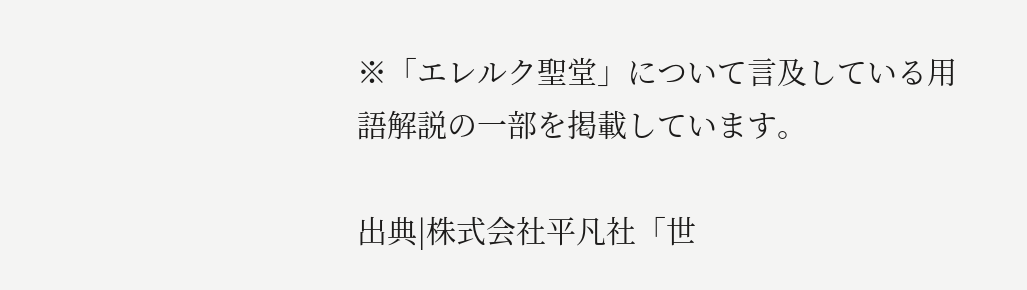※「エレルク聖堂」について言及している用語解説の一部を掲載しています。

出典|株式会社平凡社「世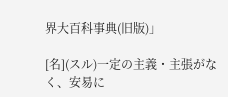界大百科事典(旧版)」

[名](スル)一定の主義・主張がなく、安易に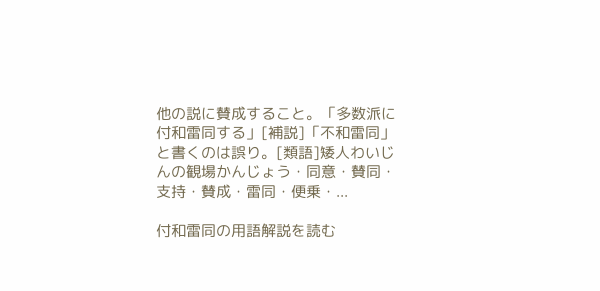他の説に賛成すること。「多数派に付和雷同する」[補説]「不和雷同」と書くのは誤り。[類語]矮人わいじんの観場かんじょう・同意・賛同・支持・賛成・雷同・便乗・...

付和雷同の用語解説を読む